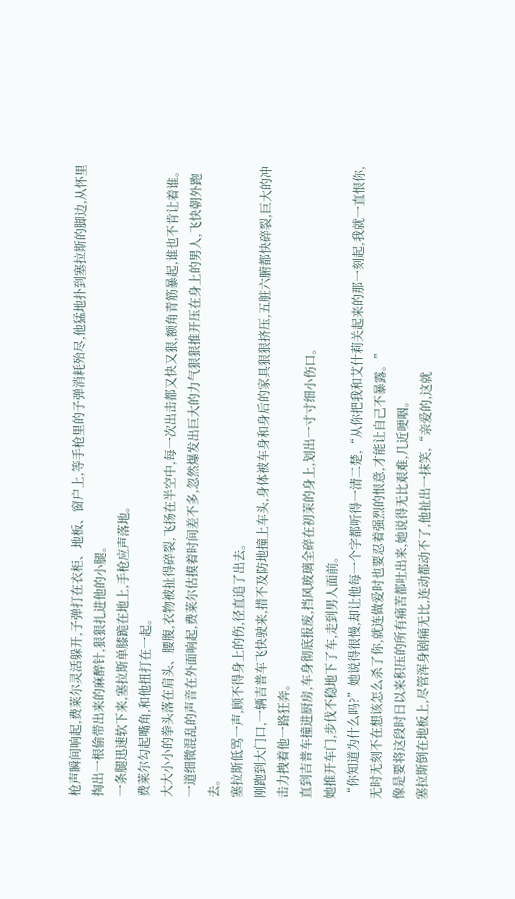枪声瞬间响起,费莱尔灵活躲开,子弹打在衣柜、地板、窗户上,等手枪里的子弹消耗殆尽,他猛地扑到塞拉斯的脚边,从怀里掏出一根偷带出来的麻醉针,狠狠扎进他的小腿。
一条腿迅速软下来,塞拉斯单膝跪在地上,手枪应声落地。
费莱尔勾起嘴角,和他扭打在一起。
大大小小的拳头落在肩头、腰腹,衣物被扯得碎裂,飞扬在半空中,每一次出击都又快又狠,额角青筋暴起,谁也不肯让着谁。
一道细微混乱的声音在外面响起,费莱尔估摸着时间差不多,忽然爆发出巨大的力气狠狠推开压在身上的男人,飞快朝外跑去。
塞拉斯低骂一声,顾不得身上的伤,径直追了出去。
刚跑到大门口,一辆吉普车飞快驶来,措不及防地撞上车头,身体被车身和身后的家具狠狠挤压,五脏六腑都快碎裂,巨大的冲击力拽着他一路狂奔。
直到吉普车撞进厨房,车身彻底报废,挡风玻璃全碎在初茉的身上,划出一寸寸细小伤口。
她推开车门,步伐不稳地下了车,走到男人面前。
“你知道为什么吗?”她说得很慢,却让他每一个字都听得一清二楚,“从你把我和艾什莉关起来的那一刻起,我就一直恨你,无时无刻不在想该怎么杀了你,就连做爱时也要忍着强烈的恨意,才能让自己不暴露。”
像是要将这段时日以来积压的所有痛苦都吐出来,她说得无比艰难,几近哽咽。
塞拉斯倒在地板上,尽管浑身剧痛无比,连动都动不了,他扯出一抹笑,“亲爱的,这就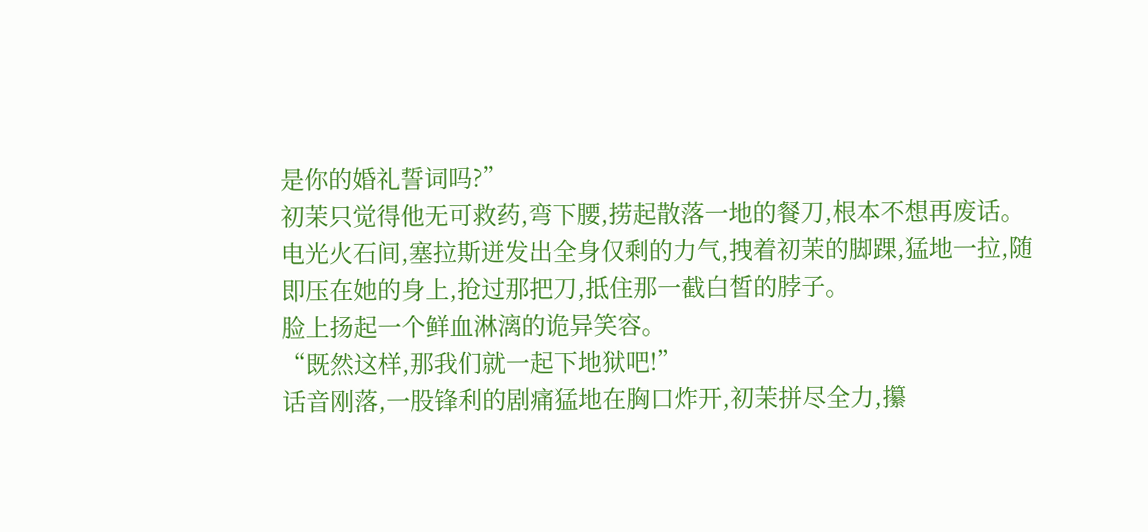是你的婚礼誓词吗?”
初茉只觉得他无可救药,弯下腰,捞起散落一地的餐刀,根本不想再废话。
电光火石间,塞拉斯迸发出全身仅剩的力气,拽着初茉的脚踝,猛地一拉,随即压在她的身上,抢过那把刀,抵住那一截白皙的脖子。
脸上扬起一个鲜血淋漓的诡异笑容。
“既然这样,那我们就一起下地狱吧!”
话音刚落,一股锋利的剧痛猛地在胸口炸开,初茉拼尽全力,攥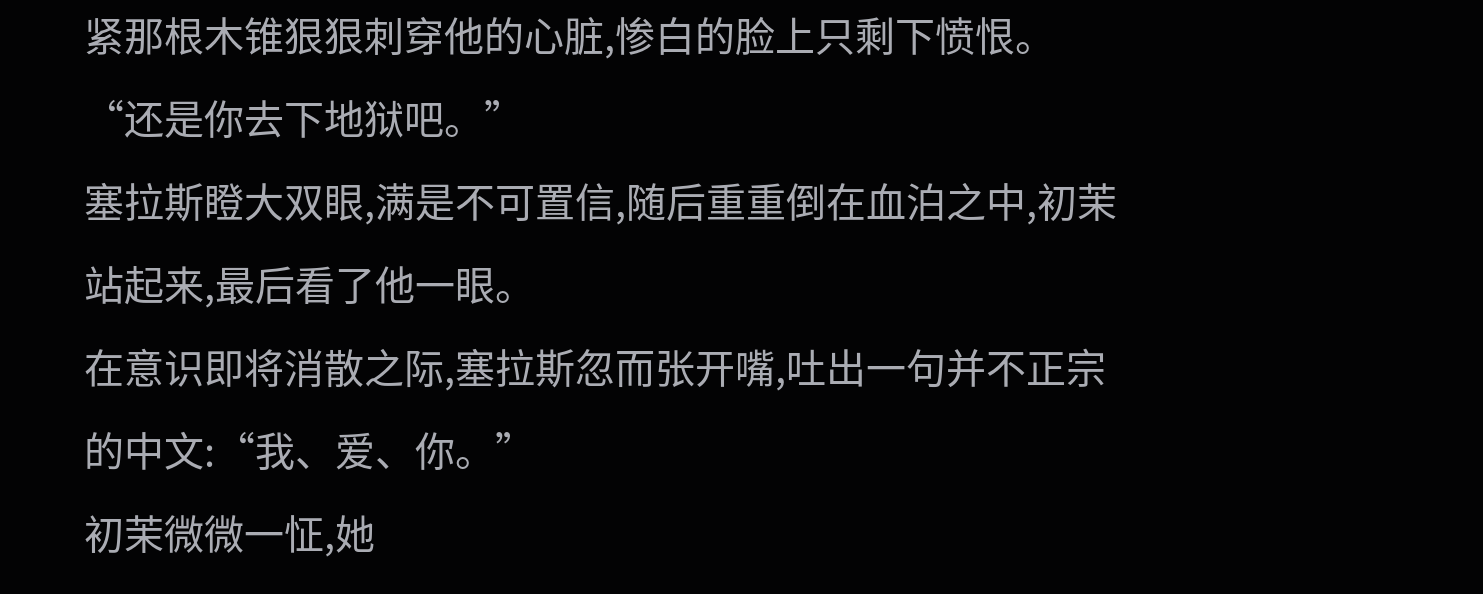紧那根木锥狠狠刺穿他的心脏,惨白的脸上只剩下愤恨。
“还是你去下地狱吧。”
塞拉斯瞪大双眼,满是不可置信,随后重重倒在血泊之中,初茉站起来,最后看了他一眼。
在意识即将消散之际,塞拉斯忽而张开嘴,吐出一句并不正宗的中文:“我、爱、你。”
初茉微微一怔,她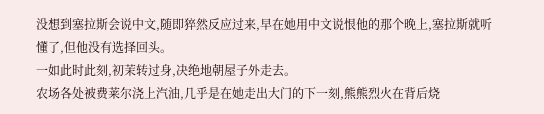没想到塞拉斯会说中文,随即猝然反应过来,早在她用中文说恨他的那个晚上,塞拉斯就听懂了,但他没有选择回头。
一如此时此刻,初茉转过身,决绝地朝屋子外走去。
农场各处被费莱尔浇上汽油,几乎是在她走出大门的下一刻,熊熊烈火在背后烧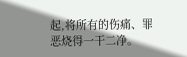起,将所有的伤痛、罪恶烧得一干二净。